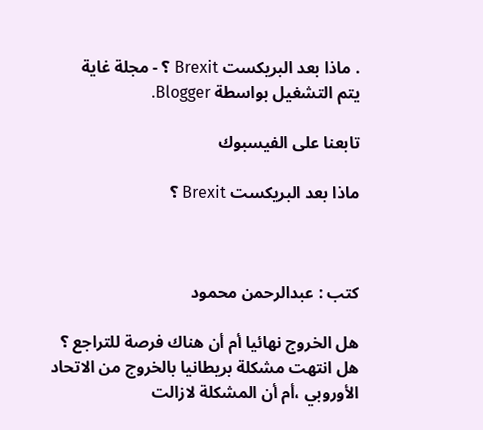. ماذا بعد البريكست Brexit ؟ - مجلة غاية
يتم التشغيل بواسطة Blogger.

تابعنا على الفيسبوك

ماذا بعد البريكست Brexit ؟



كتب : عبدالرحمن محمود

هل الخروج نهائيا أم أن هناك فرصة للتراجع ؟
هل انتهت مشكلة بريطانيا بالخروج من الاتحاد الأوروبي ،أم أن المشكلة لازالت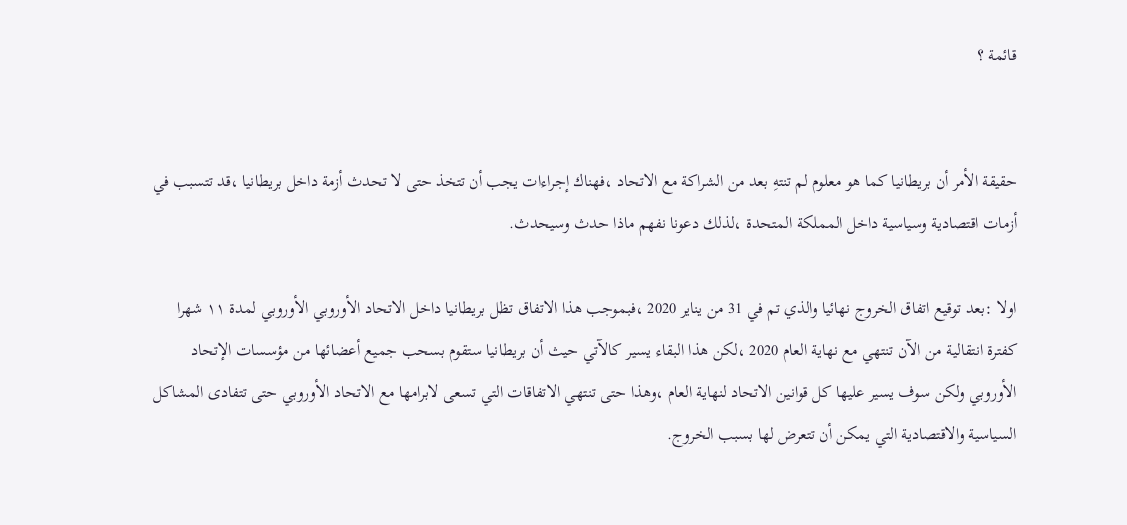قائمة ؟


حقيقة الأمر أن بريطانيا كما هو معلوم لم تنتهِ بعد من الشراكة مع الاتحاد ،فهناك إجراءات يجب أن تتخذ حتى لا تحدث أزمة داخل بريطانيا ،قد تتسبب في أزمات اقتصادية وسياسية داخل المملكة المتحدة ،لذلك دعونا نفهم ماذا حدث وسيحدث.

اولا :بعد توقيع اتفاق الخروج نهائيا والذي تم في 31 من يناير 2020 ،فبموجب هذا الاتفاق تظل بريطانيا داخل الاتحاد الأوروبي الأوروبي لمدة ١١ شهرا كفترة انتقالية من الآن تنتهي مع نهاية العام 2020 ،لكن هذا البقاء يسير كالآتي حيث أن بريطانيا ستقوم بسحب جميع أعضائها من مؤسسات الإتحاد الأوروبي ولكن سوف يسير عليها كل قوانين الاتحاد لنهاية العام ،وهذا حتى تنتهي الاتفاقات التي تسعى لابرامها مع الاتحاد الأوروبي حتى تتفادى المشاكل السياسية والاقتصادية التي يمكن أن تتعرض لها بسبب الخروج.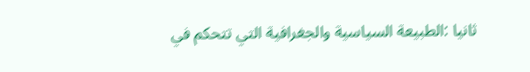ثانيا :الطبيعة السياسية والجغرافية التي تتحكم في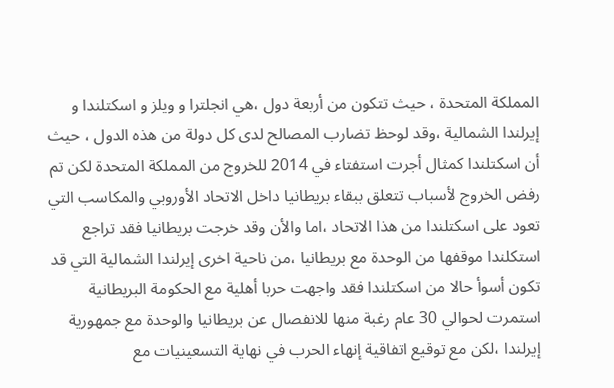المملكة المتحدة ، حيث تتكون من أربعة دول ،هي انجلترا و ويلز و اسكتلندا و إيرلندا الشمالية ،وقد لوحظ تضارب المصالح لدى كل دولة من هذه الدول ، حيث أن اسكتلندا كمثال أجرت استفتاء في 2014 للخروج من المملكة المتحدة لكن تم رفض الخروج لأسباب تتعلق ببقاء بريطانيا داخل الاتحاد الأوروبي والمكاسب التي تعود على اسكتلندا من هذا الاتحاد ،اما والأن وقد خرجت بريطانيا فقد تراجع استكلندا موقفها من الوحدة مع بريطانيا ،من ناحية اخرى إيرلندا الشمالية التي قد تكون أسوأ حالا من اسكتلندا فقد واجهت حربا أهلية مع الحكومة البريطانية استمرت لحوالي 30 عام رغبة منها للانفصال عن بريطانيا والوحدة مع جمهورية إيرلندا ،لكن مع توقيع اتفاقية إنهاء الحرب في نهاية التسعينيات مع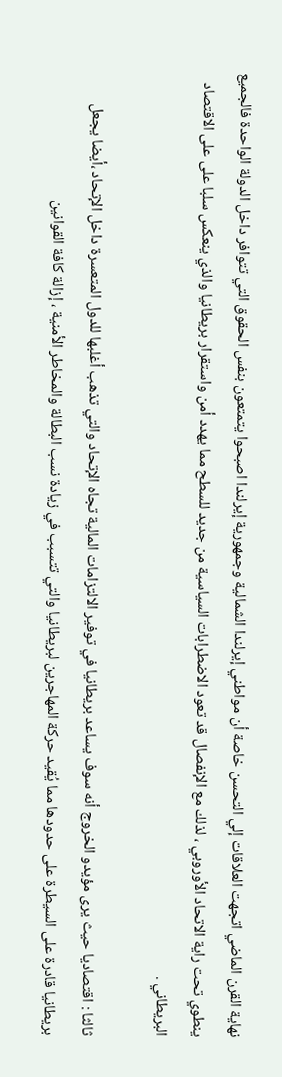نهاية القرن الماضي اتجهت العلاقات إلي التحسن خاصة أن مواطني إيرلندا الشمالية وجمهورية إيرلندا اصبحوا يتمتعون بنفس الحقوق التي تتوافر داخل الدولة الواحدة فالجميع ينطوي تحت راية الاتحاد الأوروبي ، لذلك مع الإنفصال قد تعود الاضطرابات السياسية من جديد للسطح مما يهدد أمن واستقرار بريطانيا والذي ينعكس سلبا على على الاقتصاد البريطاني .

ثالثا : اقتصاديا حيث يرى مؤيدو الخروج أنه سوف يساعد بريطانيا في توفير الالتزامات المالية تجاه الإتحاد والتي تذهب أغلبها للدول المتعسرة داخل الإتحاد ،أيضا يجعل بريطانيا قادرة على السيطرة على حدودها مما يُقيد حركة المهاجرين لبريطانيا والتي تتسبب في زيادة نسب البطالة والمخاطر الأمنية ، إزالة كافة القوانين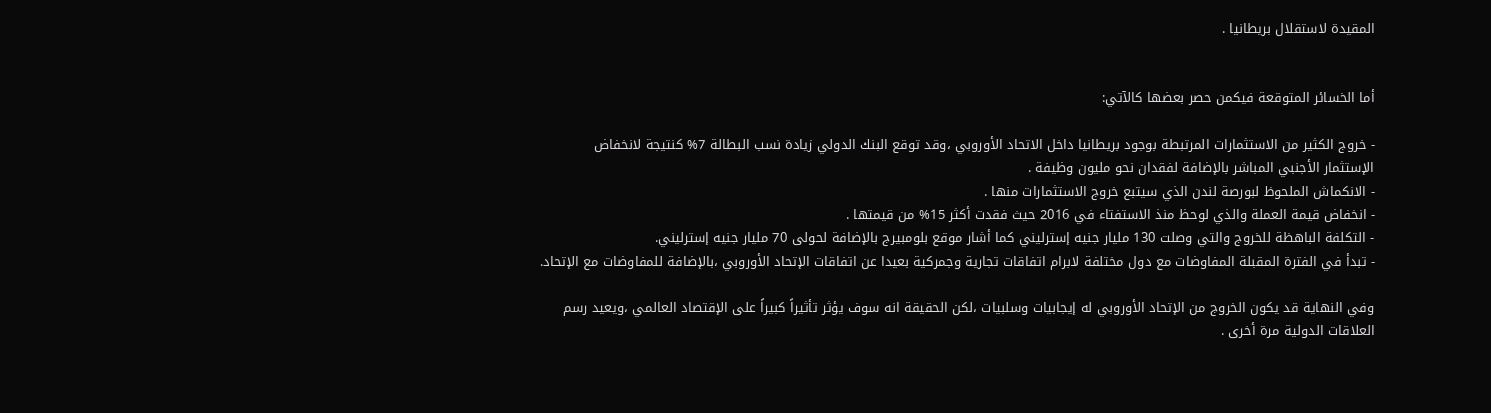المقيدة لاستقلال بريطانيا .


أما الخسائر المتوقعة فيكمن حصر بعضها كالآتي:

- خروج الكثير من الاستثمارات المرتبطة بوجود بريطانيا داخل الاتحاد الأوروبي ،وقد توقع البنك الدولي زيادة نسب البطالة 7% كنتيجة لانخفاض الإستثمار الأجنبي المباشر بالإضافة لفقدان نحو مليون وظيفة .
- الانكماش الملحوظ لبورصة لندن الذي سيتبع خروج الاستثمارات منها .
- انخفاض قيمة العملة والذي لوحظ منذ الاستفتاء في 2016 حيث فقدت أكثر 15% من قيمتها .
- التكلفة الباهظة للخروج والتي وصلت 130 مليار جنيه إسترليني كما أشار موقع بلومبيرج بالإضافة لحولى 70 مليار جنيه إسترليني.
- تبدأ في الفترة المقبلة المفاوضات مع دول مختلفة لابرام اتفاقات تجارية وجمركية بعيدا عن اتفاقات الإتحاد الأوروبي ،بالإضافة للمفاوضات مع الإتحاد.

وفي النهاية قد يكون الخروج من الإتحاد الأوروبي له إيجابيات وسلبيات ،لكن الحقيقة انه سوف يؤثر تأثيراً كبيراً على الإقتصاد العالمي ،ويعيد رسم العلاقات الدولية مرة أخرى .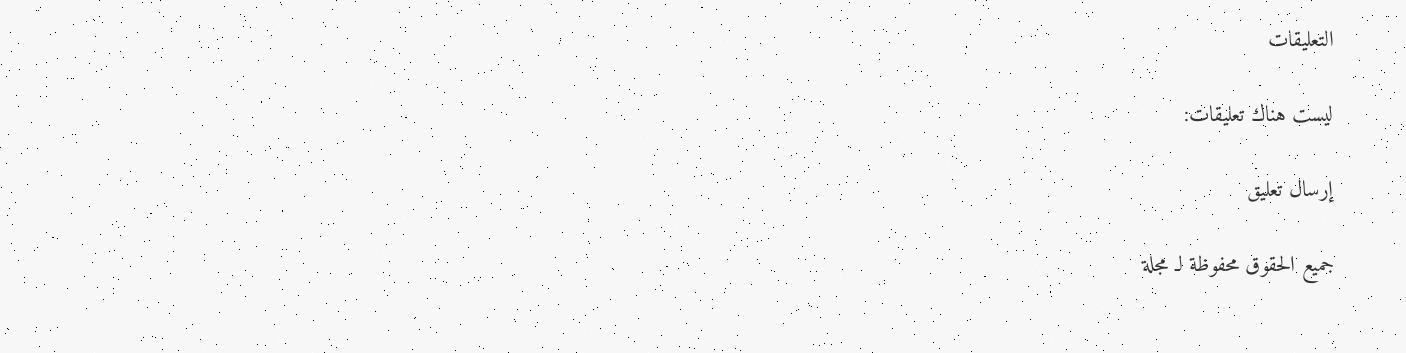التعليقات

ليست هناك تعليقات:

إرسال تعليق

جميع الحقوق محفوظة لـ مجلة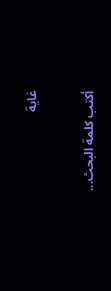غاية

أكتب كلمة البحث...